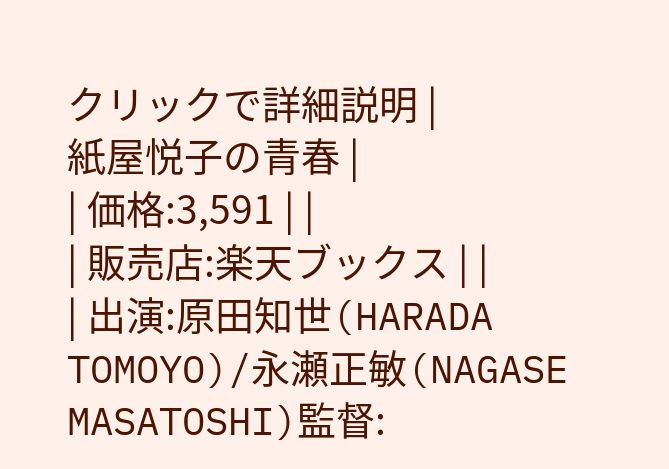クリックで詳細説明 |
紙屋悦子の青春 |
| 価格:3,591 | |
| 販売店:楽天ブックス | |
| 出演:原田知世(HARADA TOMOYO)/永瀬正敏(NAGASE MASATOSHI)監督: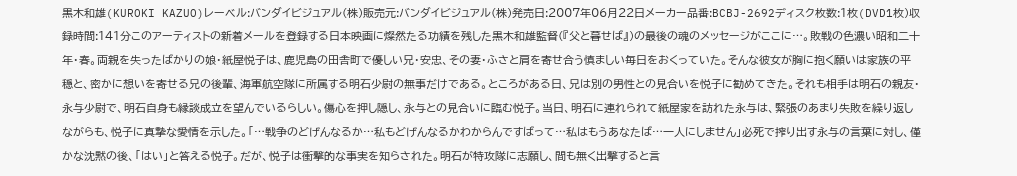黒木和雄(KUROKI KAZUO)レーベル:バンダイビジュアル(株)販売元:バンダイビジュアル(株)発売日:2007年06月22日メーカー品番:BCBJ-2692ディスク枚数:1枚(DVD1枚)収録時間:141分このアーティストの新着メールを登録する日本映画に燦然たる功績を残した黒木和雄監督(『父と暮せば』)の最後の魂のメッセージがここに…。敗戦の色濃い昭和二十年・春。両親を失ったばかりの娘・紙屋悦子は、鹿児島の田舎町で優しい兄・安忠、その妻・ふさと肩を寄せ合う慎ましい毎日をおくっていた。そんな彼女が胸に抱く願いは家族の平穏と、密かに想いを寄せる兄の後輩、海軍航空隊に所属する明石少尉の無事だけである。ところがある日、兄は別の男性との見合いを悦子に勧めてきた。それも相手は明石の親友・永与少尉で、明石自身も縁談成立を望んでいるらしい。傷心を押し隠し、永与との見合いに臨む悦子。当日、明石に連れられて紙屋家を訪れた永与は、緊張のあまり失敗を繰り返しながらも、悦子に真摯な愛情を示した。「…戦争のどげんなるか…私もどげんなるかわからんですばって…私はもうあなたば…一人にしません」必死で搾り出す永与の言葉に対し、僅かな沈黙の後、「はい」と答える悦子。だが、悦子は衝撃的な事実を知らされた。明石が特攻隊に志願し、間も無く出撃すると言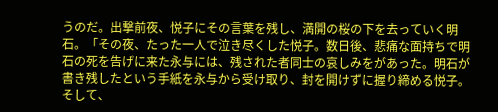うのだ。出撃前夜、悦子にその言葉を残し、満開の桜の下を去っていく明石。「その夜、たった一人で泣き尽くした悦子。数日後、悲痛な面持ちで明石の死を告げに来た永与には、残された者同士の哀しみをがあった。明石が書き残したという手紙を永与から受け取り、封を開けずに握り締める悦子。そして、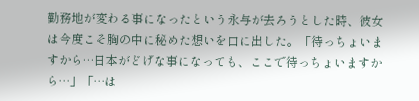勤務地が変わる事になったという永与が去ろうとした時、彼女は今度こそ胸の中に秘めた想いを口に出した。「待っちょいますから…日本がどげな事になっても、ここで待っちょいますから…」「…は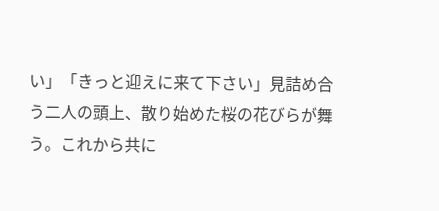い」「きっと迎えに来て下さい」見詰め合う二人の頭上、散り始めた桜の花びらが舞う。これから共に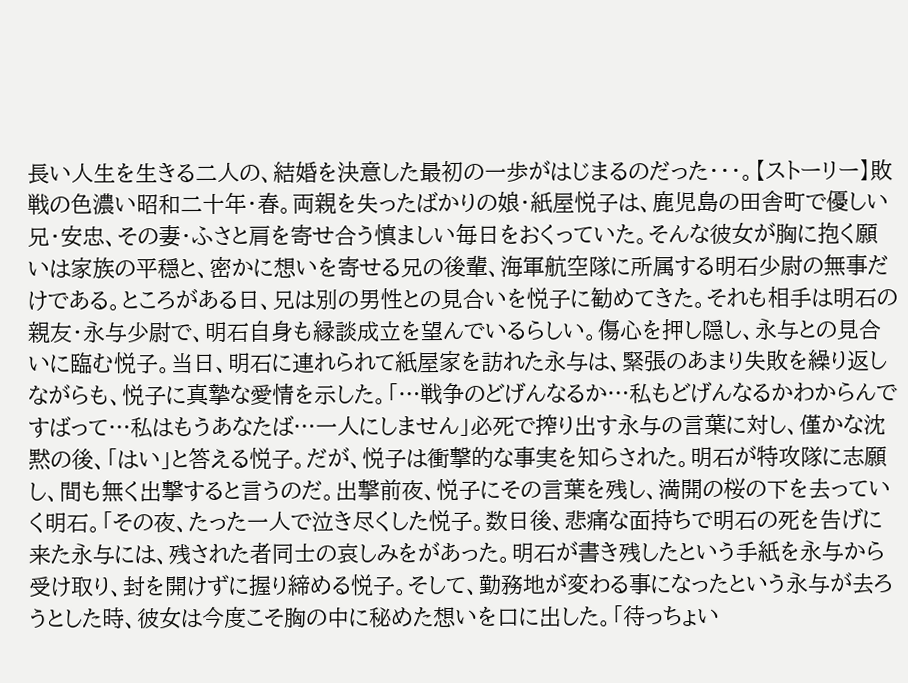長い人生を生きる二人の、結婚を決意した最初の一歩がはじまるのだった・・・。【ストーリー】敗戦の色濃い昭和二十年・春。両親を失ったばかりの娘・紙屋悦子は、鹿児島の田舎町で優しい兄・安忠、その妻・ふさと肩を寄せ合う慎ましい毎日をおくっていた。そんな彼女が胸に抱く願いは家族の平穏と、密かに想いを寄せる兄の後輩、海軍航空隊に所属する明石少尉の無事だけである。ところがある日、兄は別の男性との見合いを悦子に勧めてきた。それも相手は明石の親友・永与少尉で、明石自身も縁談成立を望んでいるらしい。傷心を押し隠し、永与との見合いに臨む悦子。当日、明石に連れられて紙屋家を訪れた永与は、緊張のあまり失敗を繰り返しながらも、悦子に真摯な愛情を示した。「…戦争のどげんなるか…私もどげんなるかわからんですばって…私はもうあなたば…一人にしません」必死で搾り出す永与の言葉に対し、僅かな沈黙の後、「はい」と答える悦子。だが、悦子は衝撃的な事実を知らされた。明石が特攻隊に志願し、間も無く出撃すると言うのだ。出撃前夜、悦子にその言葉を残し、満開の桜の下を去っていく明石。「その夜、たった一人で泣き尽くした悦子。数日後、悲痛な面持ちで明石の死を告げに来た永与には、残された者同士の哀しみをがあった。明石が書き残したという手紙を永与から受け取り、封を開けずに握り締める悦子。そして、勤務地が変わる事になったという永与が去ろうとした時、彼女は今度こそ胸の中に秘めた想いを口に出した。「待っちょい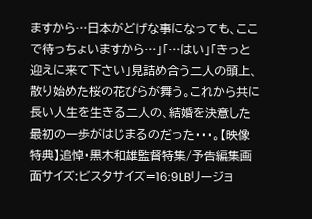ますから…日本がどげな事になっても、ここで待っちょいますから…」「…はい」「きっと迎えに来て下さい」見詰め合う二人の頭上、散り始めた桜の花びらが舞う。これから共に長い人生を生きる二人の、結婚を決意した最初の一歩がはじまるのだった・・・。【映像特典】追悼・黒木和雄監督特集/予告編集画面サイズ:ビスタサイズ=16:9LBリージョ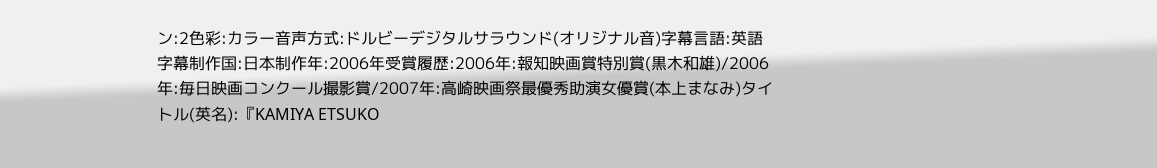ン:2色彩:カラー音声方式:ドルビーデジタルサラウンド(オリジナル音)字幕言語:英語字幕制作国:日本制作年:2006年受賞履歴:2006年:報知映画賞特別賞(黒木和雄)/2006年:毎日映画コンクール撮影賞/2007年:高崎映画祭最優秀助演女優賞(本上まなみ)タイトル(英名):『KAMIYA ETSUKO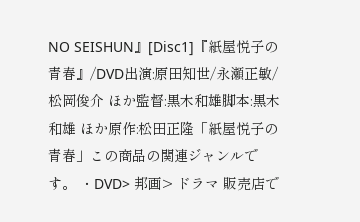NO SEISHUN』[Disc1]『紙屋悦子の青春』/DVD出演:原田知世/永瀬正敏/松岡俊介 ほか監督:黒木和雄脚本:黒木和雄 ほか原作:松田正隆「紙屋悦子の青春」この商品の関連ジャンルです。 ・DVD> 邦画> ドラマ 販売店で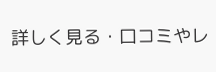詳しく見る・口コミやレ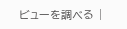ビューを調べる |